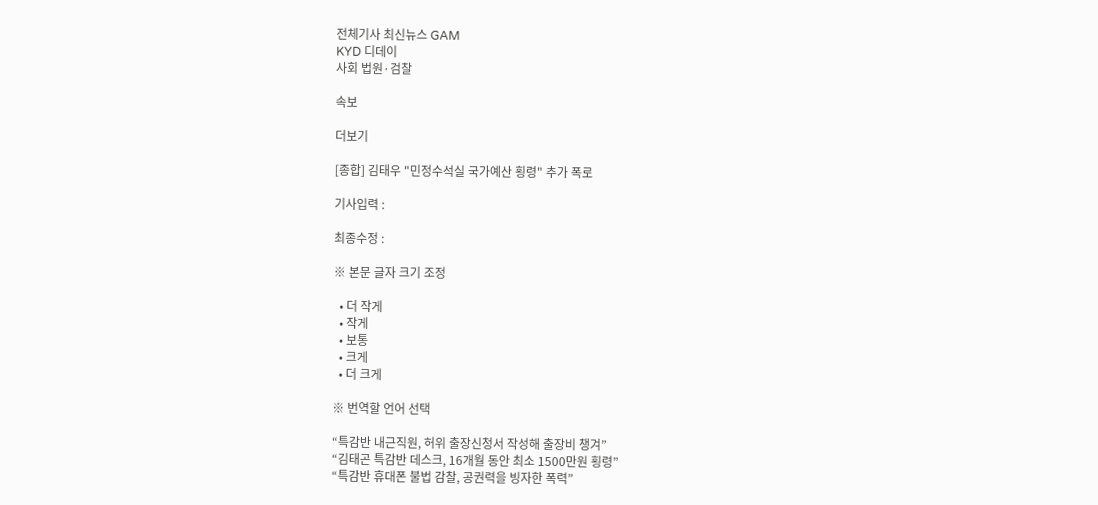전체기사 최신뉴스 GAM
KYD 디데이
사회 법원·검찰

속보

더보기

[종합] 김태우 "민정수석실 국가예산 횡령" 추가 폭로

기사입력 :

최종수정 :

※ 본문 글자 크기 조정

  • 더 작게
  • 작게
  • 보통
  • 크게
  • 더 크게

※ 번역할 언어 선택

“특감반 내근직원, 허위 출장신청서 작성해 출장비 챙겨”
“김태곤 특감반 데스크, 16개월 동안 최소 1500만원 횡령”
“특감반 휴대폰 불법 감찰, 공권력을 빙자한 폭력”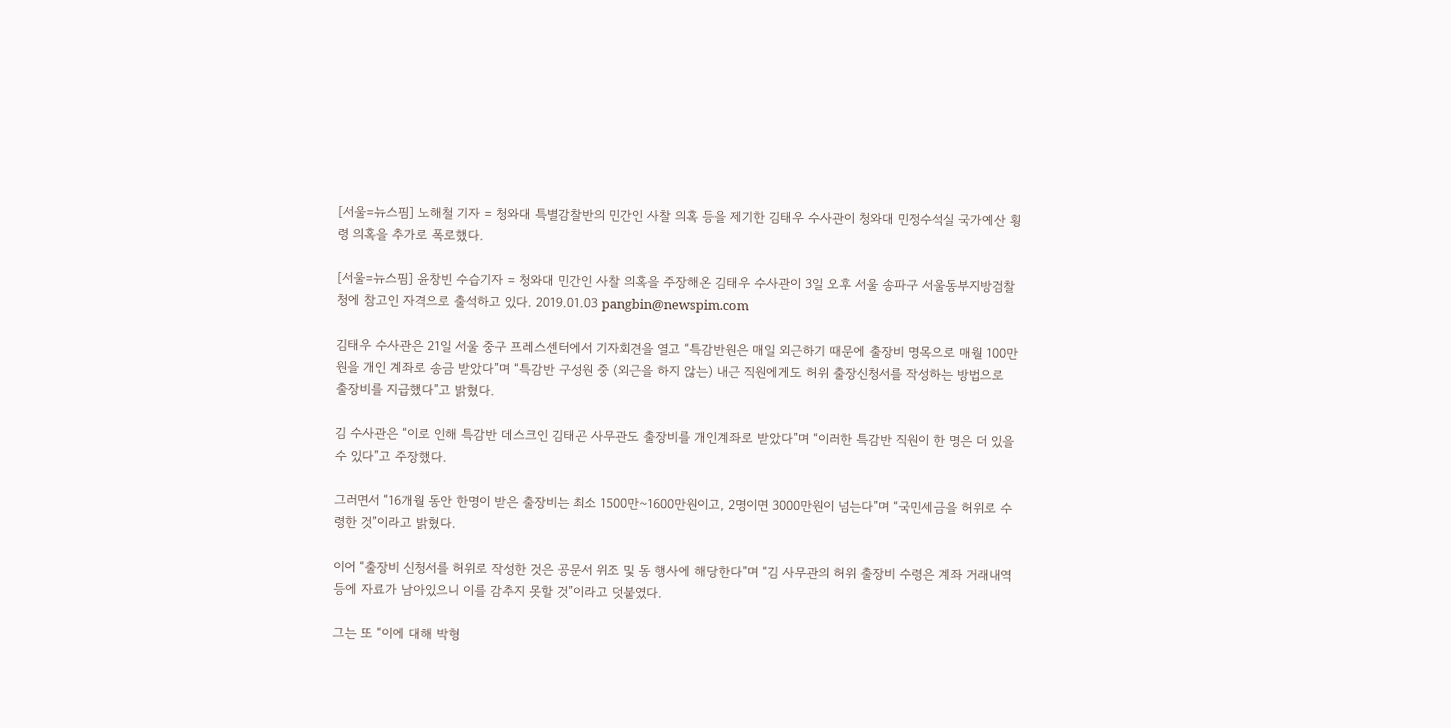[서울=뉴스핌] 노해철 기자 = 청와대 특별감찰반의 민간인 사찰 의혹 등을 제기한 김태우 수사관이 청와대 민정수석실 국가예산 횡령 의혹을 추가로 폭로했다.

[서울=뉴스핌] 윤창빈 수습기자 = 청와대 민간인 사찰 의혹을 주장해온 김태우 수사관이 3일 오후 서울 송파구 서울동부지방검찰청에 참고인 자격으로 출석하고 있다. 2019.01.03 pangbin@newspim.com

김태우 수사관은 21일 서울 중구 프레스센터에서 기자회견을 열고 “특감반원은 매일 외근하기 때문에 출장비 명목으로 매월 100만원을 개인 계좌로 송금 받았다”며 “특감반 구성원 중 (외근을 하지 않는) 내근 직원에게도 허위 출장신청서를 작성하는 방법으로 출장비를 지급했다”고 밝혔다.

김 수사관은 “이로 인해 특감반 데스크인 김태곤 사무관도 출장비를 개인계좌로 받았다”며 “이러한 특감반 직원이 한 명은 더 있을 수 있다”고 주장했다.

그러면서 “16개월 동안 한명이 받은 출장비는 최소 1500만~1600만원이고, 2명이면 3000만원이 넘는다”며 “국민세금을 허위로 수령한 것”이라고 밝혔다.

이어 “출장비 신청서를 허위로 작성한 것은 공문서 위조 및 동 행사에 해당한다”며 “김 사무관의 허위 출장비 수령은 계좌 거래내역 등에 자료가 남아있으니 이를 감추지 못할 것”이라고 덧붙였다.

그는 또 “이에 대해 박형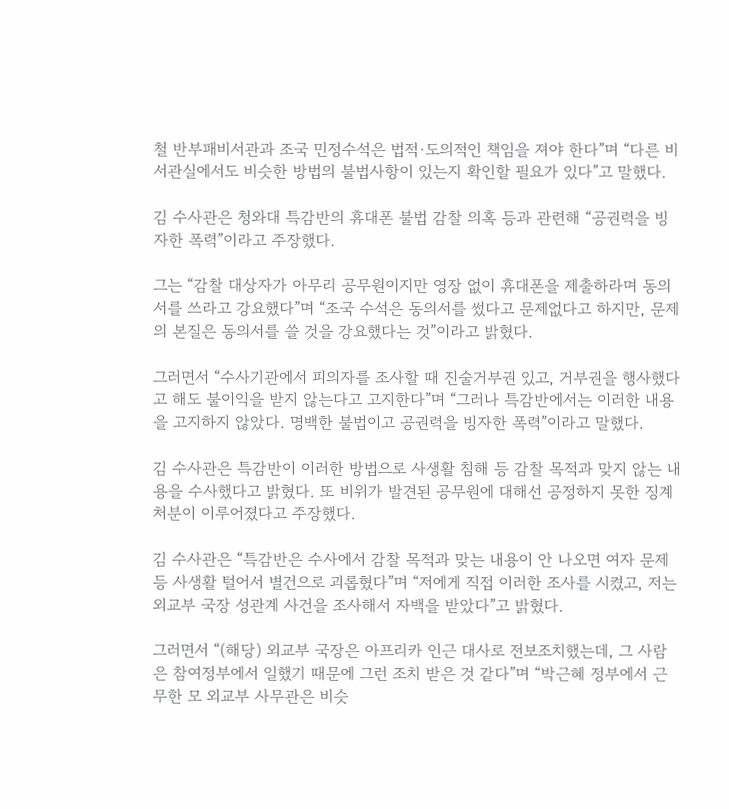철 반부패비서관과 조국 민정수석은 법적·도의적인 책임을 져야 한다”며 “다른 비서관실에서도 비슷한 방법의 불법사항이 있는지 확인할 필요가 있다”고 말했다.

김 수사관은 청와대 특감반의 휴대폰 불법 감찰 의혹 등과 관련해 “공권력을 빙자한 폭력”이라고 주장했다.

그는 “감찰 대상자가 아무리 공무원이지만 영장 없이 휴대폰을 제출하라며 동의서를 쓰라고 강요했다”며 “조국 수석은 동의서를 썼다고 문제없다고 하지만, 문제의 본질은 동의서를 쓸 것을 강요했다는 것”이라고 밝혔다.

그러면서 “수사기관에서 피의자를 조사할 때 진술거부권 있고, 거부권을 행사했다고 해도 불이익을 받지 않는다고 고지한다”며 “그러나 특감반에서는 이러한 내용을 고지하지 않았다. 명백한 불법이고 공권력을 빙자한 폭력”이라고 말했다.

김 수사관은 특감반이 이러한 방법으로 사생활 침해 등 감찰 목적과 맞지 않는 내용을 수사했다고 밝혔다. 또 비위가 발견된 공무원에 대해선 공정하지 못한 징계 처분이 이루어졌다고 주장했다.

김 수사관은 “특감반은 수사에서 감찰 목적과 맞는 내용이 안 나오면 여자 문제 등 사생활 털어서 별건으로 괴롭혔다”며 “저에게 직접 이러한 조사를 시켰고, 저는 외교부 국장 성관계 사건을 조사해서 자백을 받았다”고 밝혔다.

그러면서 “(해당) 외교부 국장은 아프리카 인근 대사로 전보조치했는데, 그 사람은 참여정부에서 일했기 때문에 그런 조치 받은 것 같다”며 “박근혜 정부에서 근무한 모 외교부 사무관은 비슷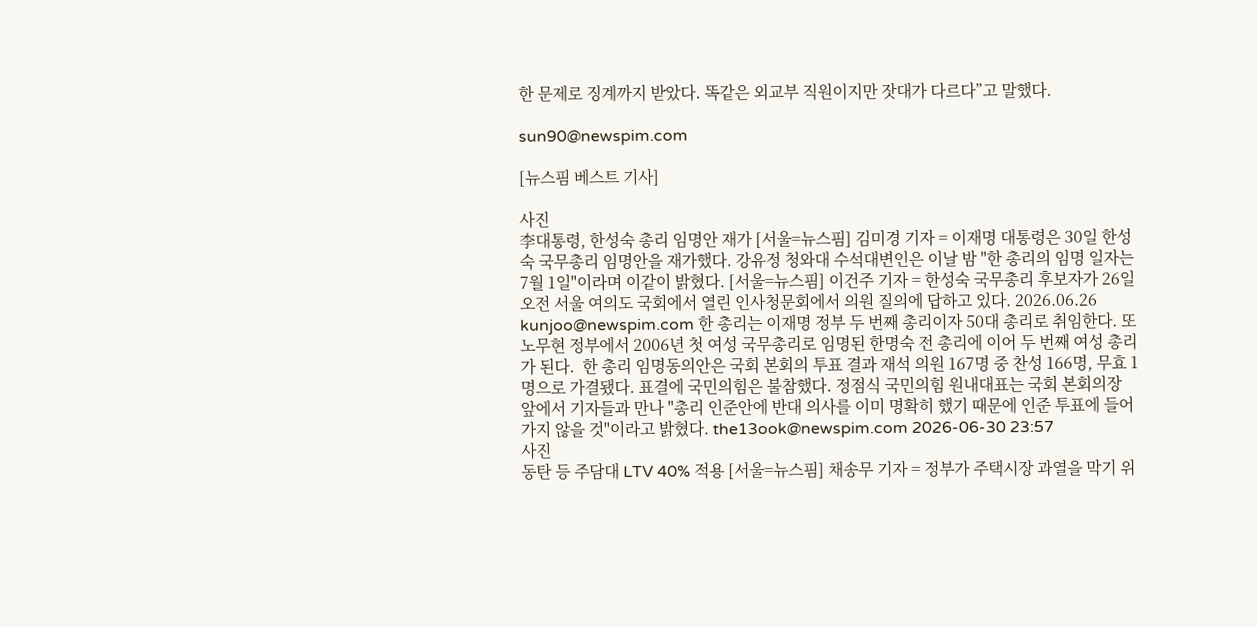한 문제로 징계까지 받았다. 똑같은 외교부 직원이지만 잣대가 다르다”고 말했다.

sun90@newspim.com

[뉴스핌 베스트 기사]

사진
李대통령, 한성숙 총리 임명안 재가 [서울=뉴스핌] 김미경 기자 = 이재명 대통령은 30일 한성숙 국무총리 임명안을 재가했다. 강유정 청와대 수석대변인은 이날 밤 "한 총리의 임명 일자는 7월 1일"이라며 이같이 밝혔다. [서울=뉴스핌] 이건주 기자 = 한성숙 국무총리 후보자가 26일 오전 서울 여의도 국회에서 열린 인사청문회에서 의원 질의에 답하고 있다. 2026.06.26 kunjoo@newspim.com 한 총리는 이재명 정부 두 번째 총리이자 50대 총리로 취임한다. 또 노무현 정부에서 2006년 첫 여성 국무총리로 임명된 한명숙 전 총리에 이어 두 번째 여성 총리가 된다.  한 총리 임명동의안은 국회 본회의 투표 결과 재석 의원 167명 중 찬성 166명, 무효 1명으로 가결됐다. 표결에 국민의힘은 불참했다. 정점식 국민의힘 원내대표는 국회 본회의장 앞에서 기자들과 만나 "총리 인준안에 반대 의사를 이미 명확히 했기 때문에 인준 투표에 들어가지 않을 것"이라고 밝혔다. the13ook@newspim.com 2026-06-30 23:57
사진
동탄 등 주담대 LTV 40% 적용 [서울=뉴스핌] 채송무 기자 = 정부가 주택시장 과열을 막기 위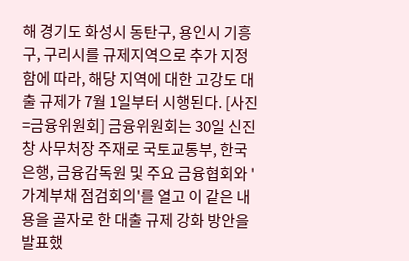해 경기도 화성시 동탄구, 용인시 기흥구, 구리시를 규제지역으로 추가 지정함에 따라, 해당 지역에 대한 고강도 대출 규제가 7월 1일부터 시행된다. [사진=금융위원회] 금융위원회는 30일 신진창 사무처장 주재로 국토교통부, 한국은행, 금융감독원 및 주요 금융협회와 '가계부채 점검회의'를 열고 이 같은 내용을 골자로 한 대출 규제 강화 방안을 발표했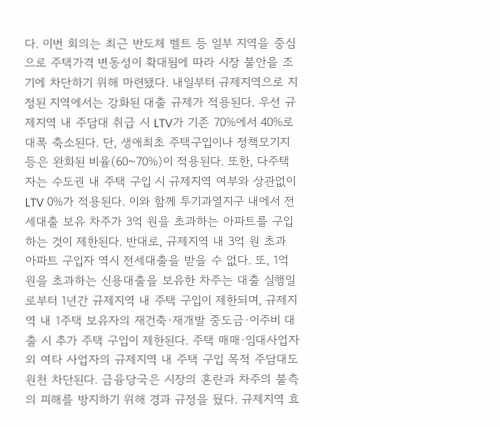다. 이번 회의는 최근 반도체 벨트 등 일부 지역을 중심으로 주택가격 변동성이 확대됨에 따라 시장 불안을 조기에 차단하기 위해 마련됐다. 내일부터 규제지역으로 지정된 지역에서는 강화된 대출 규제가 적용된다. 우선 규제지역 내 주담대 취급 시 LTV가 기존 70%에서 40%로 대폭 축소된다. 단, 생애최초 주택구입이나 정책모기지 등은 완화된 비율(60~70%)이 적용된다. 또한, 다주택자는 수도권 내 주택 구입 시 규제지역 여부와 상관없이 LTV 0%가 적용된다. 이와 함께 투기과열지구 내에서 전세대출 보유 차주가 3억 원을 초과하는 아파트를 구입하는 것이 제한된다. 반대로, 규제지역 내 3억 원 초과 아파트 구입자 역시 전세대출을 받을 수 없다. 또, 1억 원을 초과하는 신용대출을 보유한 차주는 대출 실행일로부터 1년간 규제지역 내 주택 구입이 제한되며, 규제지역 내 1주택 보유자의 재건축·재개발 중도금·이주비 대출 시 추가 주택 구입이 제한된다. 주택 매매·임대사업자 외 여타 사업자의 규제지역 내 주택 구입 목적 주담대도 원천 차단된다. 금융당국은 시장의 혼란과 차주의 불측의 피해를 방지하기 위해 경과 규정을 뒀다. 규제지역 효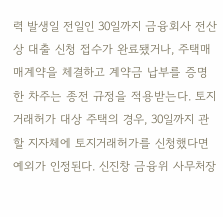력 발생일 전일인 30일까지 금융회사 전산상 대출 신청 접수가 완료됐거나, 주택매매계약을 체결하고 계약금 납부를 증명한 차주는 종전 규정을 적용받는다. 토지거래허가 대상 주택의 경우, 30일까지 관할 지자체에 토지거래허가를 신청했다면 예외가 인정된다. 신진창 금융위 사무처장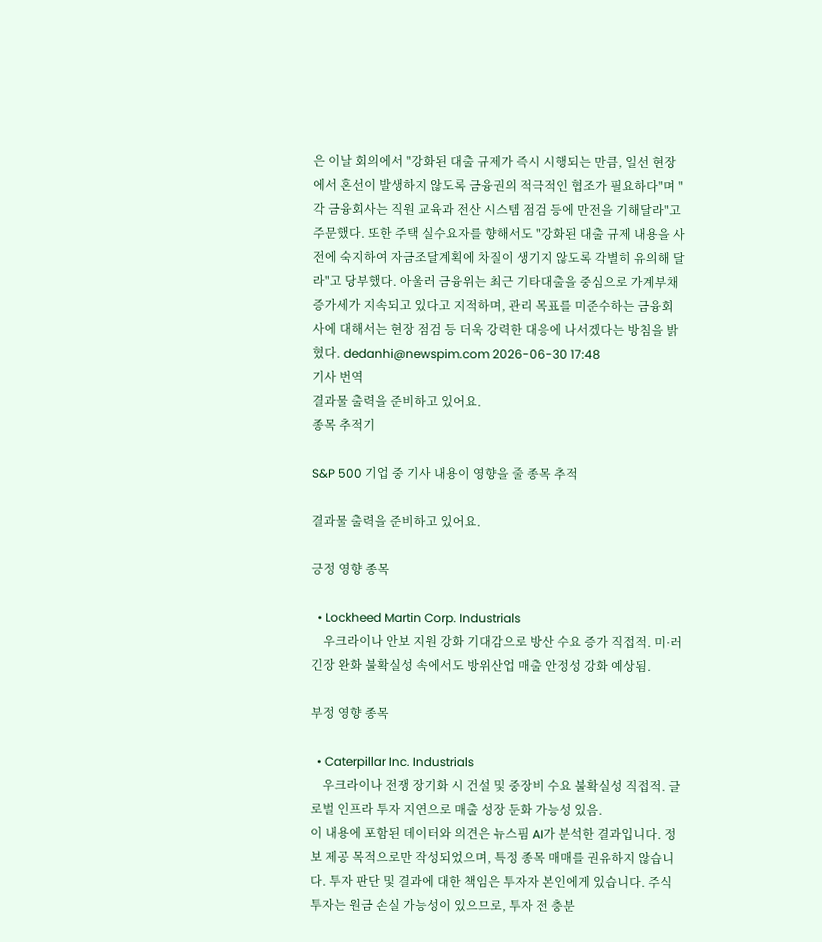은 이날 회의에서 "강화된 대출 규제가 즉시 시행되는 만큼, 일선 현장에서 혼선이 발생하지 않도록 금융권의 적극적인 협조가 필요하다"며 "각 금융회사는 직원 교육과 전산 시스템 점검 등에 만전을 기해달라"고 주문했다. 또한 주택 실수요자를 향해서도 "강화된 대출 규제 내용을 사전에 숙지하여 자금조달계획에 차질이 생기지 않도록 각별히 유의해 달라"고 당부했다. 아울러 금융위는 최근 기타대출을 중심으로 가계부채 증가세가 지속되고 있다고 지적하며, 관리 목표를 미준수하는 금융회사에 대해서는 현장 점검 등 더욱 강력한 대응에 나서겠다는 방침을 밝혔다. dedanhi@newspim.com 2026-06-30 17:48
기사 번역
결과물 출력을 준비하고 있어요.
종목 추적기

S&P 500 기업 중 기사 내용이 영향을 줄 종목 추적

결과물 출력을 준비하고 있어요.

긍정 영향 종목

  • Lockheed Martin Corp. Industrials
    우크라이나 안보 지원 강화 기대감으로 방산 수요 증가 직접적. 미·러 긴장 완화 불확실성 속에서도 방위산업 매출 안정성 강화 예상됨.

부정 영향 종목

  • Caterpillar Inc. Industrials
    우크라이나 전쟁 장기화 시 건설 및 중장비 수요 불확실성 직접적. 글로벌 인프라 투자 지연으로 매출 성장 둔화 가능성 있음.
이 내용에 포함된 데이터와 의견은 뉴스핌 AI가 분석한 결과입니다. 정보 제공 목적으로만 작성되었으며, 특정 종목 매매를 권유하지 않습니다. 투자 판단 및 결과에 대한 책임은 투자자 본인에게 있습니다. 주식 투자는 원금 손실 가능성이 있으므로, 투자 전 충분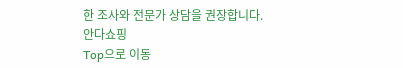한 조사와 전문가 상담을 권장합니다.
안다쇼핑
Top으로 이동